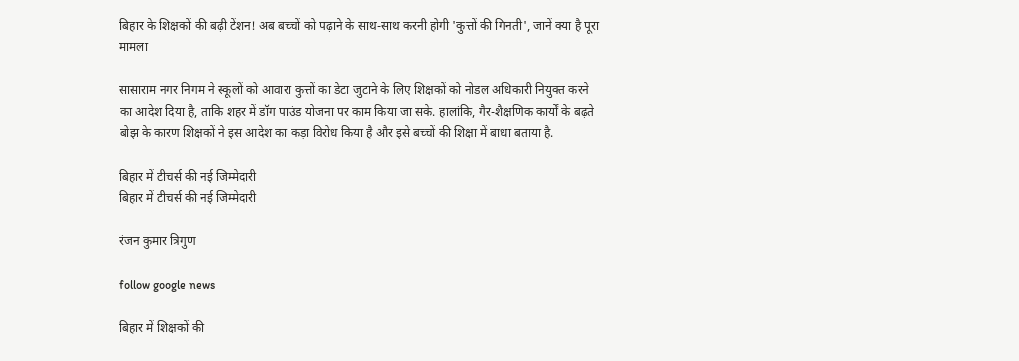बिहार के शिक्षकों की बढ़ी टेंशन! अब बच्चों को पढ़ाने के साथ-साथ करनी होगी 'कुत्तों की गिनती', जानें क्या है पूरा मामला

सासाराम नगर निगम ने स्कूलों को आवारा कुत्तों का डेटा जुटाने के लिए शिक्षकों को नोडल अधिकारी नियुक्त करने का आदेश दिया है, ताकि शहर में डॉग पाउंड योजना पर काम किया जा सके. हालांकि, गैर-शैक्षणिक कार्यों के बढ़ते बोझ के कारण शिक्षकों ने इस आदेश का कड़ा विरोध किया है और इसे बच्चों की शिक्षा में बाधा बताया है.

बिहार में टीचर्स की नई जिम्मेदारी
बिहार में टीचर्स की नई जिम्मेदारी

रंजन कुमार त्रिगुण

follow google news

बिहार में शिक्षकों की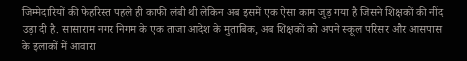जिम्मेदारियों की फेहरिस्त पहले ही काफी लंबी थी लेकिन अब इसमें एक ऐसा काम जुड़ गया है जिसने शिक्षकों की नींद उड़ा दी है. सासाराम नगर निगम के एक ताजा आदेश के मुताबिक, अब शिक्षकों को अपने स्कूल परिसर और आसपास के इलाकों में आवारा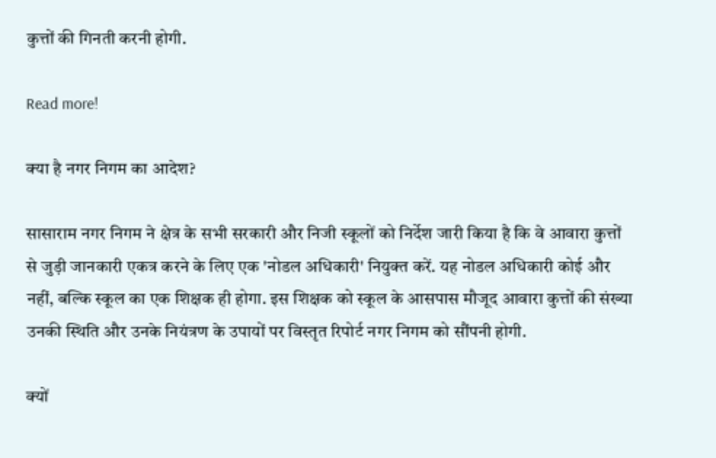कुत्तों की गिनती करनी होगी.

Read more!

क्या है नगर निगम का आदेश?

सासाराम नगर निगम ने क्षेत्र के सभी सरकारी और निजी स्कूलों को निर्देश जारी किया है कि वे आवारा कुत्तों से जुड़ी जानकारी एकत्र करने के लिए एक 'नोडल अधिकारी' नियुक्त करें. यह नोडल अधिकारी कोई और नहीं, बल्कि स्कूल का एक शिक्षक ही होगा. इस शिक्षक को स्कूल के आसपास मौजूद आवारा कुत्तों की संख्या उनकी स्थिति और उनके नियंत्रण के उपायों पर विस्तृत रिपोर्ट नगर निगम को सौंपनी होगी.

क्यों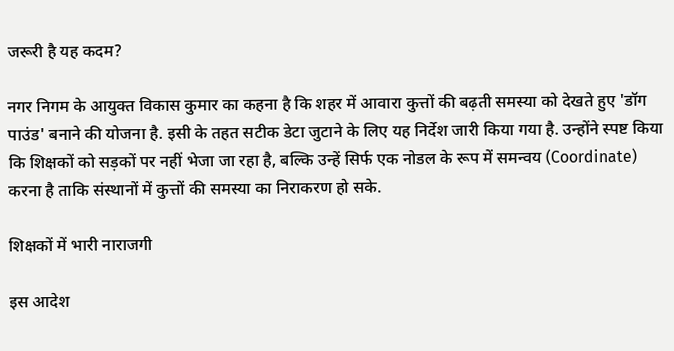जरूरी है यह कदम?

नगर निगम के आयुक्त विकास कुमार का कहना है कि शहर में आवारा कुत्तों की बढ़ती समस्या को देखते हुए 'डॉग पाउंड' बनाने की योजना है. इसी के तहत सटीक डेटा जुटाने के लिए यह निर्देश जारी किया गया है. उन्होंने स्पष्ट किया कि शिक्षकों को सड़कों पर नहीं भेजा जा रहा है, बल्कि उन्हें सिर्फ एक नोडल के रूप में समन्वय (Coordinate) करना है ताकि संस्थानों में कुत्तों की समस्या का निराकरण हो सके.

शिक्षकों में भारी नाराजगी

इस आदेश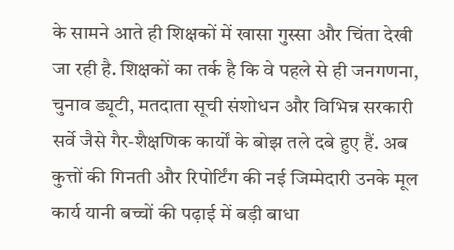के सामने आते ही शिक्षकों में खासा गुस्सा और चिंता देखी जा रही है. शिक्षकों का तर्क है कि वे पहले से ही जनगणना, चुनाव ड्यूटी, मतदाता सूची संशोधन और विभिन्न सरकारी सर्वे जैसे गैर-शैक्षणिक कार्यों के बोझ तले दबे हुए हैं. अब कुत्तों की गिनती और रिपोर्टिंग की नई जिम्मेदारी उनके मूल कार्य यानी बच्चों की पढ़ाई में बड़ी बाधा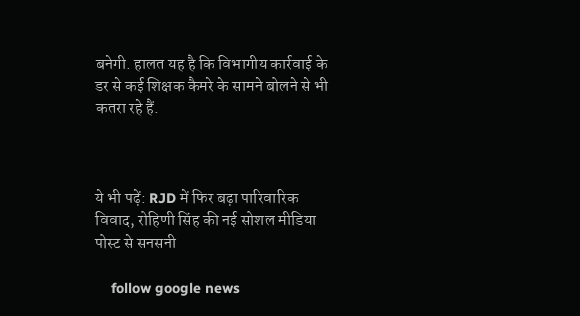बनेगी. हालत यह है कि विभागीय कार्रवाई के डर से कई शिक्षक कैमरे के सामने बोलने से भी कतरा रहे हैं.



ये भी पढ़ें: RJD में फिर बढ़ा पारिवारिक विवाद, रोहिणी सिंह की नई सोशल मीडिया पोस्ट से सनसनी

    follow google news